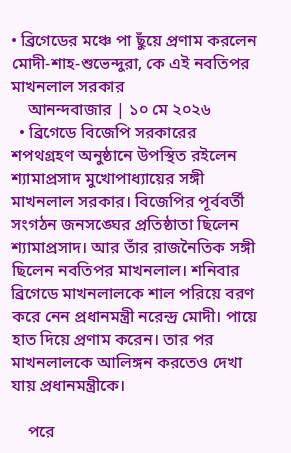• ব্রিগেডের মঞ্চে পা ছুঁয়ে প্রণাম করলেন মোদী-শাহ-শুভেন্দুরা, কে এই নবতিপর মাখনলাল সরকার
    আনন্দবাজার | ১০ মে ২০২৬
  • ব্রিগেডে বিজেপি সরকারের শপথগ্রহণ অনুষ্ঠানে উপস্থিত রইলেন শ্যামাপ্রসাদ মুখোপাধ্যায়ের সঙ্গী মাখনলাল সরকার। বিজেপির পূর্ববর্তী সংগঠন জনসঙ্ঘের প্রতিষ্ঠাতা ছিলেন শ্যামাপ্রসাদ। আর তাঁর রাজনৈতিক সঙ্গী ছিলেন নবতিপর মাখনলাল। শনিবার ব্রিগেডে মাখনলালকে শাল পরিয়ে বরণ করে নেন প্রধানমন্ত্রী নরেন্দ্র মোদী। পায়ে হাত দিয়ে প্রণাম করেন। তার পর মাখনলালকে আলিঙ্গন করতেও দেখা যায় প্রধানমন্ত্রীকে।

    পরে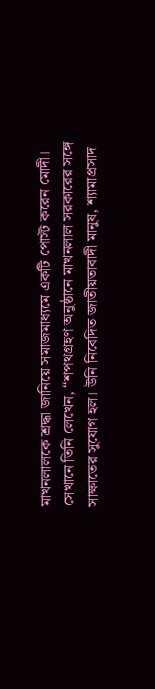মাখনলালকে শ্রদ্ধা জানিয়ে সমাজমাধ্যমে একটি পোস্ট করেন মোদী। সেখানে তিনি লেখেন, “শপথগ্রহণ অনুষ্ঠানে মাখনলাল সরকারের সঙ্গে সাক্ষাতের সুযোগ হল। উনি নিবেদিত জাতীয়তাবাদী মানুষ, শ্যামাপ্রসাদ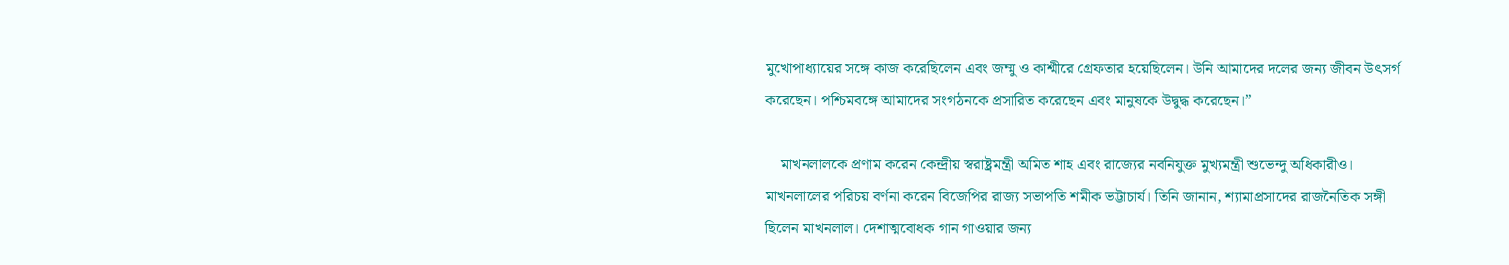মুখোপাধ্যায়ের সঙ্গে কাজ করেছিলেন এবং জম্মু ও কাশ্মীরে গ্রেফতার হয়েছিলেন। উনি আমাদের দলের জন্য জীবন উৎসর্গ করেছেন। পশ্চিমবঙ্গে আমাদের সংগঠনকে প্রসারিত করেছেন এবং মানুষকে উদ্বুদ্ধ করেছেন।”

    মাখনলালকে প্রণাম করেন কেন্দ্রীয় স্বরাষ্ট্রমন্ত্রী অমিত শাহ এবং রাজ্যের নবনিযুক্ত মুখ্যমন্ত্রী শুভেন্দু অধিকারীও। মাখনলালের পরিচয় বর্ণনা করেন বিজেপির রাজ্য সভাপতি শমীক ভট্টাচার্য। তিনি জানান, শ্যামাপ্রসাদের রাজনৈতিক সঙ্গী ছিলেন মাখনলাল। দেশাত্মবোধক গান গাওয়ার জন্য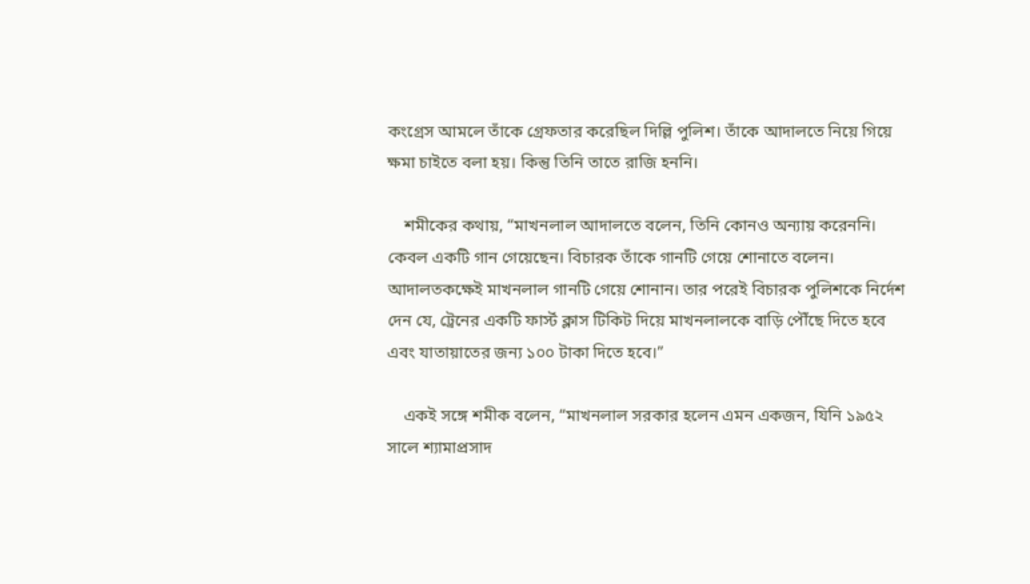কংগ্রেস আমলে তাঁকে গ্রেফতার করেছিল দিল্লি পুলিশ। তাঁকে আদালতে নিয়ে গিয়ে ক্ষমা চাইতে বলা হয়। কিন্তু তিনি তাতে রাজি হননি।

    শমীকের কথায়, “মাখনলাল আদালতে বলেন, তিনি কোনও অন্যায় করেননি। কেবল একটি গান গেয়েছেন। বিচারক তাঁকে গানটি গেয়ে শোনাতে বলেন। আদালতকক্ষেই মাখনলাল গানটি গেয়ে শোনান। তার পরেই বিচারক পুলিশকে নির্দেশ দেন যে, ট্রেনের একটি ফার্স্ট ক্লাস টিকিট দিয়ে মাখনলালকে বাড়ি পৌঁছে দিতে হবে এবং যাতায়াতের জন্য ১০০ টাকা দিতে হবে।”

    একই সঙ্গে শমীক বলেন, “মাখনলাল সরকার হলেন এমন একজন, যিনি ১৯৫২ সালে শ্যামাপ্রসাদ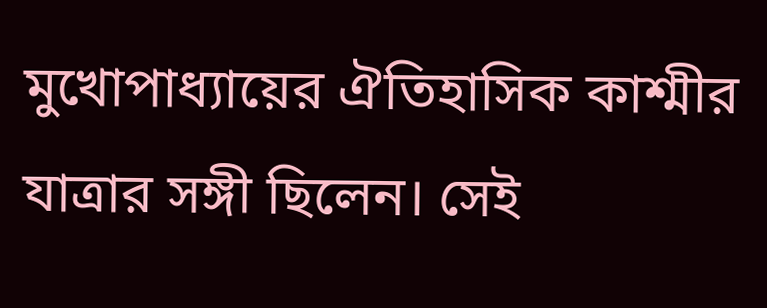মুখোপাধ্যায়ের ঐতিহাসিক কাশ্মীর যাত্রার সঙ্গী ছিলেন। সেই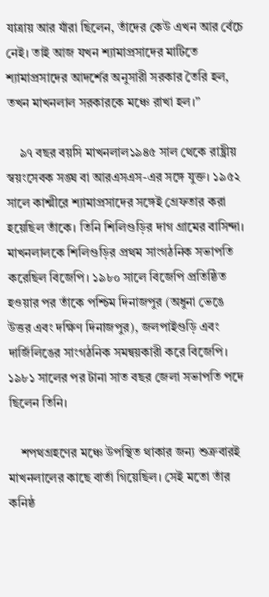যাত্রায় আর যাঁরা ছিলেন, তাঁদের কেউ এখন আর বেঁচে নেই। তাই আজ যখন শ‍্যামাপ্রসাদের মাটিতে শ‍্যামাপ্রসাদের আদর্শের অনুসারী সরকার তৈরি হল, তখন মাখনলাল সরকারকে মঞ্চে রাখা হল।”

    ৯৭ বছর বয়সি মাখনলাল১৯৪৫ সাল থেকে রাষ্ট্রীয় স্বয়ংসেবক সঙ্ঘ বা আরএসএস-এর সঙ্গে যুক্ত। ১৯৫২ সালে কাশ্মীরে শ্যামাপ্রসাদের সঙ্গেই গ্রেফতার করা হয়েছিল তাঁকে। তিনি শিলিগুড়ির দাগ গ্রামের বাসিন্দা। মাখনলালকে শিলিগুড়ির প্রথম সাংগঠনিক সভাপতি করেছিল বিজেপি। ১৯৮০ সালে বিজেপি প্রতিষ্ঠিত হওয়ার পর তাঁকে পশ্চিম দিনাজপুর (অধুনা ভেঙে উত্তর এবং দক্ষিণ দিনাজপুর), জলপাইগুড়ি এবং দার্জিলিঙের সাংগঠনিক সমন্বয়কারী করে বিজেপি। ১৯৮১ সালের পর টানা সাত বছর জেলা সভাপতি পদে ছিলেন তিনি।

    শপথগ্রহণের মঞ্চে উপস্থিত থাকার জন্য শুক্রবারই মাখনলালের কাছে বার্তা গিয়েছিল। সেই মতো তাঁর কনিষ্ঠ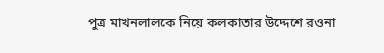পুত্র মাখনলালকে নিয়ে কলকাতার উদ্দেশে রওনা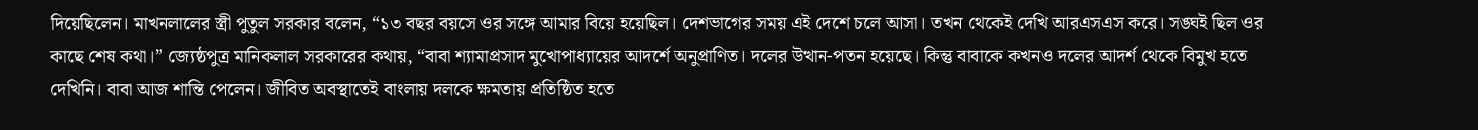দিয়েছিলেন। মাখনলালের স্ত্রী পুতুল সরকার বলেন, “১৩ বছর বয়সে ওর সঙ্গে আমার বিয়ে হয়েছিল। দেশভাগের সময় এই দেশে চলে আসা। তখন থেকেই দেখি আরএসএস করে। সঙ্ঘই ছিল ওর কাছে শেষ কথা।” জ্যেষ্ঠপুত্র মানিকলাল সরকারের কথায়, “বাবা শ্যামাপ্রসাদ মুখোপাধ্যায়ের আদর্শে অনুপ্রাণিত। দলের উত্থান-পতন হয়েছে। কিন্তু বাবাকে কখনও দলের আদর্শ থেকে বিমুখ হতে দেখিনি। বাবা আজ শান্তি পেলেন। জীবিত অবস্থাতেই বাংলায় দলকে ক্ষমতায় প্রতিষ্ঠিত হতে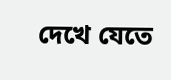দেখে যেতে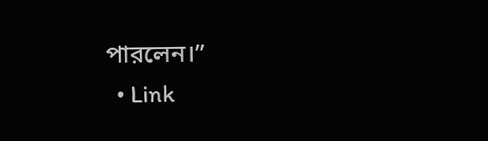পারলেন।”
  • Link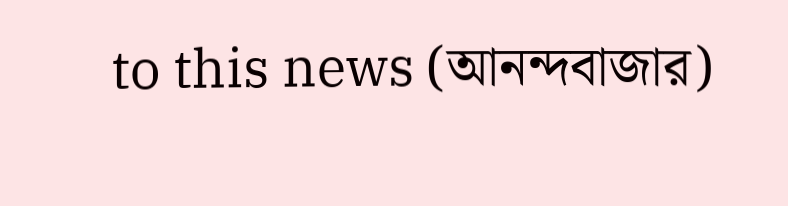to this news (আনন্দবাজার)